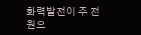화력발전이 주 전원으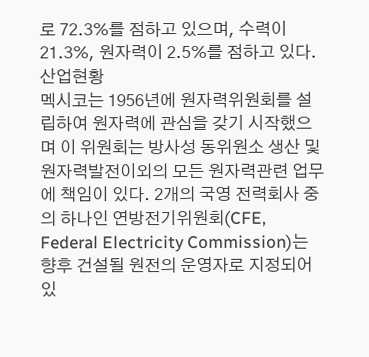로 72.3%를 점하고 있으며, 수력이 21.3%, 원자력이 2.5%를 점하고 있다.
산업현황
멕시코는 1956년에 원자력위원회를 설립하여 원자력에 관심을 갖기 시작했으며 이 위원회는 방사성 동위원소 생산 및 원자력발전이외의 모든 원자력관련 업무에 책임이 있다. 2개의 국영 전력회사 중의 하나인 연방전기위원회(CFE, Federal Electricity Commission)는 향후 건설될 원전의 운영자로 지정되어있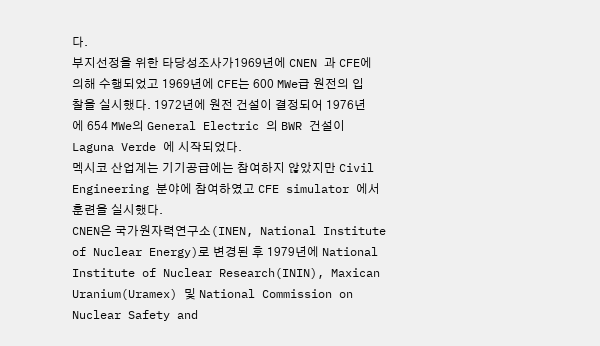다.
부지선정을 위한 타당성조사가1969년에 CNEN 과 CFE에 의해 수행되었고 1969년에 CFE는 600 MWe급 원전의 입찰을 실시했다. 1972년에 원전 건설이 결정되어 1976년에 654 MWe의 General Electric 의 BWR 건설이 Laguna Verde 에 시작되었다.
멕시코 산업계는 기기공급에는 참여하지 않았지만 Civil Engineering 분야에 참여하였고 CFE simulator 에서 훈련을 실시했다.
CNEN은 국가원자력연구소(INEN, National Institute of Nuclear Energy)로 변경된 후 1979년에 National Institute of Nuclear Research(ININ), Maxican Uranium(Uramex) 및 National Commission on Nuclear Safety and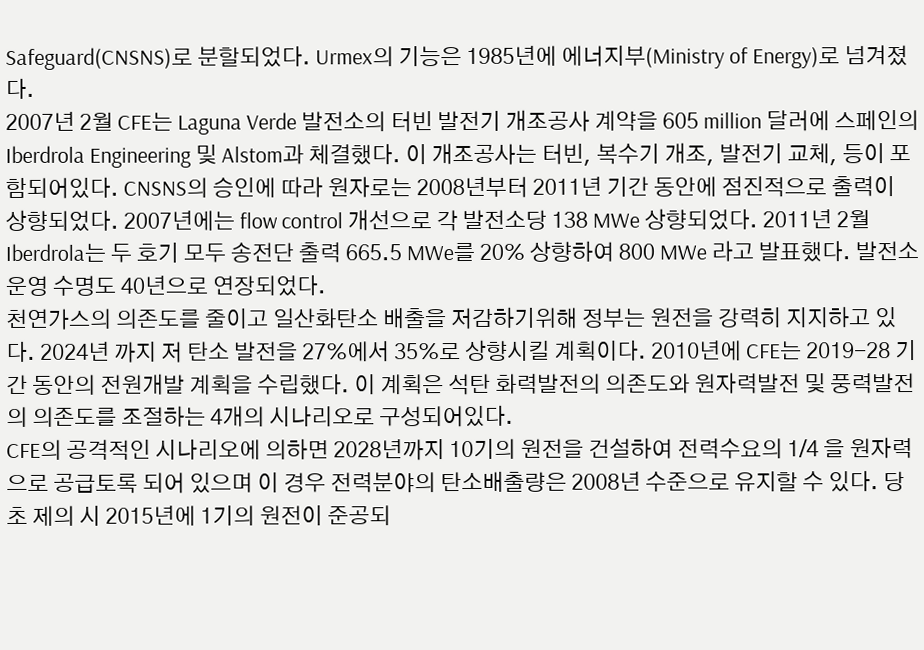Safeguard(CNSNS)로 분할되었다. Urmex의 기능은 1985년에 에너지부(Ministry of Energy)로 넘겨졌다.
2007년 2월 CFE는 Laguna Verde 발전소의 터빈 발전기 개조공사 계약을 605 million 달러에 스페인의 Iberdrola Engineering 및 Alstom과 체결했다. 이 개조공사는 터빈, 복수기 개조, 발전기 교체, 등이 포함되어있다. CNSNS의 승인에 따라 원자로는 2008년부터 2011년 기간 동안에 점진적으로 출력이 상향되었다. 2007년에는 flow control 개선으로 각 발전소당 138 MWe 상향되었다. 2011년 2월 Iberdrola는 두 호기 모두 송전단 출력 665.5 MWe를 20% 상향하여 800 MWe 라고 발표했다. 발전소 운영 수명도 40년으로 연장되었다.
천연가스의 의존도를 줄이고 일산화탄소 배출을 저감하기위해 정부는 원전을 강력히 지지하고 있다. 2024년 까지 저 탄소 발전을 27%에서 35%로 상향시킬 계획이다. 2010년에 CFE는 2019-28 기간 동안의 전원개발 계획을 수립했다. 이 계획은 석탄 화력발전의 의존도와 원자력발전 및 풍력발전의 의존도를 조절하는 4개의 시나리오로 구성되어있다.
CFE의 공격적인 시나리오에 의하면 2028년까지 10기의 원전을 건설하여 전력수요의 1/4 을 원자력으로 공급토록 되어 있으며 이 경우 전력분야의 탄소배출량은 2008년 수준으로 유지할 수 있다. 당초 제의 시 2015년에 1기의 원전이 준공되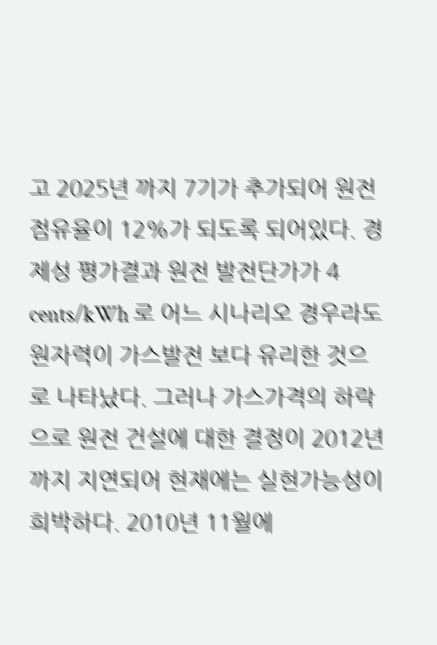고 2025년 까지 7기가 추가되어 원전 점유율이 12%가 되도록 되어있다. 경제성 평가결과 원전 발전단가가 4 cents/kWh 로 어느 시나리오 경우라도 원자력이 가스발전 보다 유리한 것으로 나타났다. 그러나 가스가격의 하락으로 원전 건설에 대한 결정이 2012년 까지 지연되어 현재에는 실현가능성이 희박하다. 2010년 11월에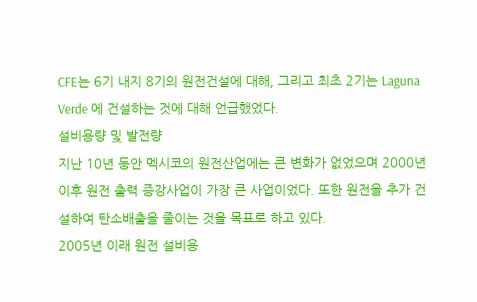CFE는 6기 내지 8기의 원전건설에 대해, 그리고 최초 2기는 Laguna Verde 에 건설하는 것에 대해 언급했었다.
설비용량 및 발전량
지난 10년 동안 멕시코의 원전산업에는 큰 변화가 없었으며 2000년 이후 원전 출력 증강사업이 가장 큰 사업이었다. 또한 원전을 추가 건설하여 탄소배출을 줄이는 것을 목표로 하고 있다.
2005년 이래 원전 설비용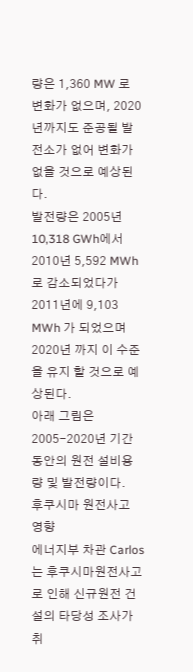량은 1,360 MW 로 변화가 없으며, 2020년까지도 준공될 발전소가 없어 변화가 없을 것으로 예상된다.
발전량은 2005년 10,318 GWh에서 2010년 5,592 MWh 로 감소되었다가 2011년에 9,103 MWh 가 되었으며 2020년 까지 이 수준을 유지 할 것으로 예상된다.
아래 그림은 2005-2020년 기간 동안의 원전 설비용량 및 발전량이다.
후쿠시마 원전사고 영향
에너지부 차관 Carlos 는 후쿠시마원전사고로 인해 신규원전 건설의 타당성 조사가 취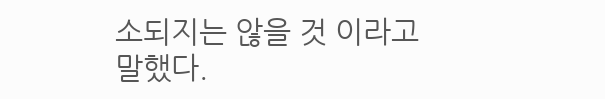소되지는 않을 것 이라고 말했다.